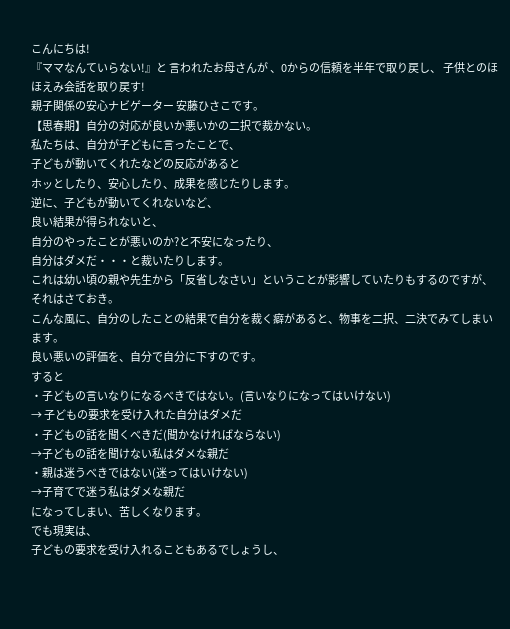こんにちは!
『ママなんていらない!』と 言われたお母さんが 、0からの信頼を半年で取り戻し、 子供とのほほえみ会話を取り戻す!
親子関係の安心ナビゲーター 安藤ひさこです。
【思春期】自分の対応が良いか悪いかの二択で裁かない。
私たちは、自分が子どもに言ったことで、
子どもが動いてくれたなどの反応があると
ホッとしたり、安心したり、成果を感じたりします。
逆に、子どもが動いてくれないなど、
良い結果が得られないと、
自分のやったことが悪いのか?と不安になったり、
自分はダメだ・・・と裁いたりします。
これは幼い頃の親や先生から「反省しなさい」ということが影響していたりもするのですが、それはさておき。
こんな風に、自分のしたことの結果で自分を裁く癖があると、物事を二択、二決でみてしまいます。
良い悪いの評価を、自分で自分に下すのです。
すると
・子どもの言いなりになるべきではない。(言いなりになってはいけない)
→ 子どもの要求を受け入れた自分はダメだ
・子どもの話を聞くべきだ(聞かなければならない)
→子どもの話を聞けない私はダメな親だ
・親は迷うべきではない(迷ってはいけない)
→子育てで迷う私はダメな親だ
になってしまい、苦しくなります。
でも現実は、
子どもの要求を受け入れることもあるでしょうし、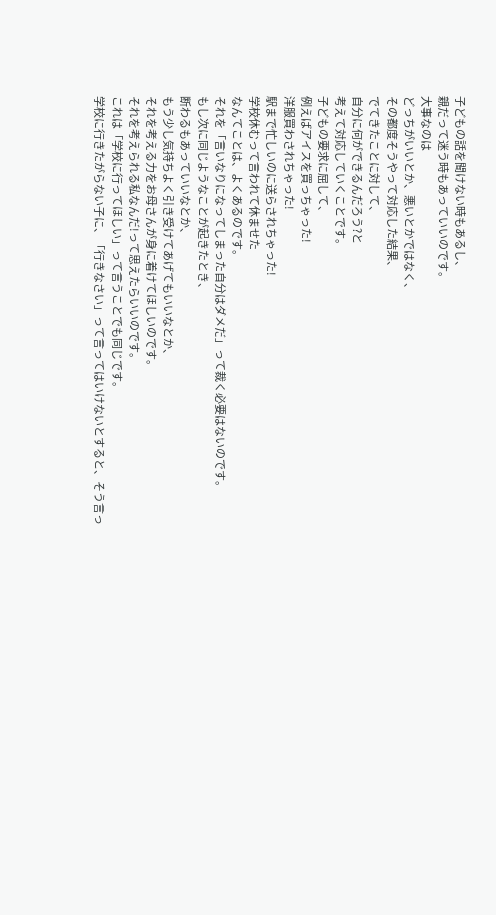子どもの話を聞けない時もあるし、
親だって迷う時もあっていいのです。
大事なのは
どっちがいいとか、悪いとかではなく、
その都度そうやって対応した結果、
でてきたことに対して、
自分に何ができるんだろう?と
考えて対応していくことです。
子どもの要求に屈して、
例えばアイスを買っちゃった!
洋服買わされちゃった!
駅まで忙しいのに送らされちゃった!
学校休むって言われて休ませた
なんてことは、よくあるのです。
それを「言いなりになってしまった自分はダメだ」って裁く必要はないのです。
もし次に同じようなことが起きたとき、
断わるもあっていいなとか、
もう少し気持ちよく引き受けてあげてもいいなとか、
それを考える力をお母さんが身に着けてほしいのです。
それを考えられる私なんだ!って思えたらいいのです。
これは「学校に行ってほしい」って言うことでも同じです。
学校に行きたがらない子に、「行きなさい」って言ってはいけないとすると、そう言っ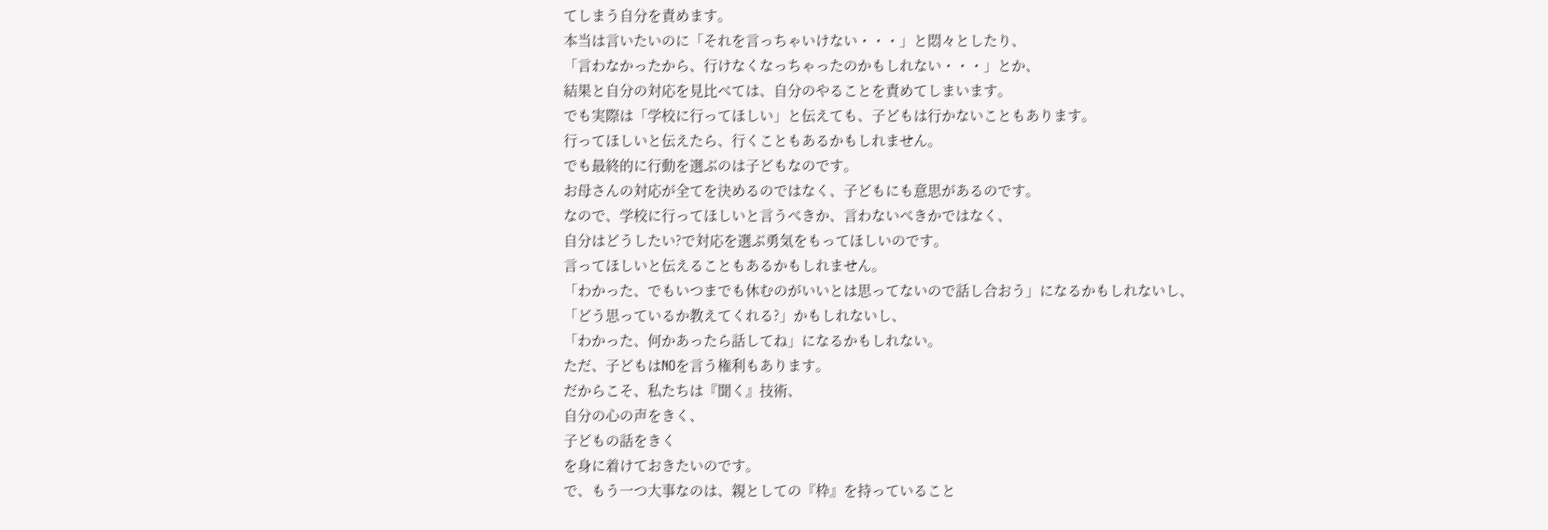てしまう自分を責めます。
本当は言いたいのに「それを言っちゃいけない・・・」と悶々としたり、
「言わなかったから、行けなくなっちゃったのかもしれない・・・」とか、
結果と自分の対応を見比べては、自分のやることを責めてしまいます。
でも実際は「学校に行ってほしい」と伝えても、子どもは行かないこともあります。
行ってほしいと伝えたら、行くこともあるかもしれません。
でも最終的に行動を選ぶのは子どもなのです。
お母さんの対応が全てを決めるのではなく、子どもにも意思があるのです。
なので、学校に行ってほしいと言うべきか、言わないべきかではなく、
自分はどうしたい?で対応を選ぶ勇気をもってほしいのです。
言ってほしいと伝えることもあるかもしれません。
「わかった、でもいつまでも休むのがいいとは思ってないので話し合おう」になるかもしれないし、
「どう思っているか教えてくれる?」かもしれないし、
「わかった、何かあったら話してね」になるかもしれない。
ただ、子どもはNOを言う権利もあります。
だからこそ、私たちは『聞く』技術、
自分の心の声をきく、
子どもの話をきく
を身に着けておきたいのです。
で、もう一つ大事なのは、親としての『枠』を持っていること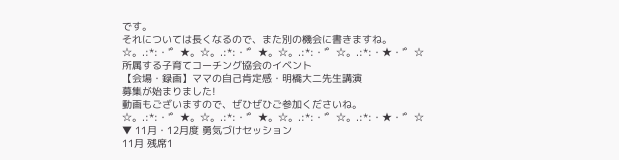です。
それについては長くなるので、また別の機会に書きますね。
☆。.:*:・'゜★。☆。.:*:・'゜★。☆。.:*:・'゜☆。.:*:・★・'゜☆
所属する子育てコーチング協会のイベント
【会場・録画】ママの自己肯定感・明橋大二先生講演
募集が始まりました!
動画もございますので、ぜひぜひご参加くださいね。
☆。.:*:・'゜★。☆。.:*:・'゜★。☆。.:*:・'゜☆。.:*:・★・'゜☆
▼ 11月・12月度 勇気づけセッション
11月 残席1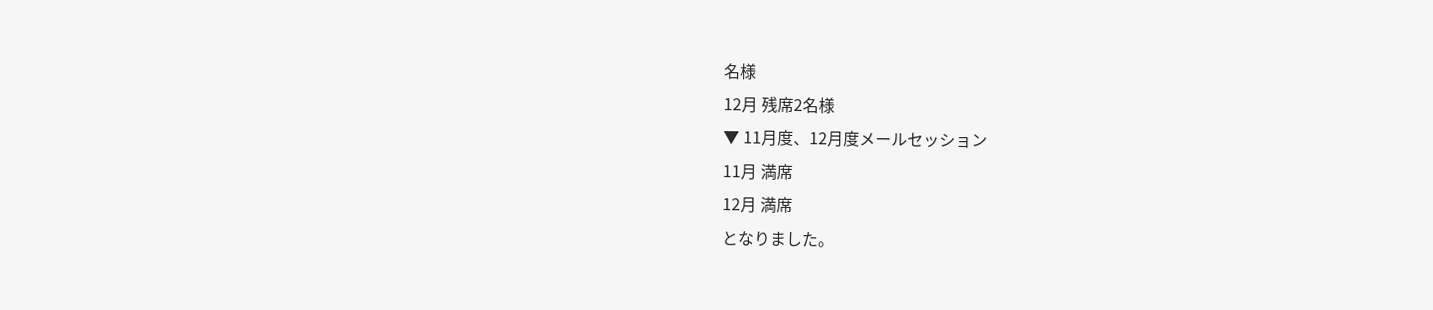名様
12月 残席2名様
▼ 11月度、12月度メールセッション
11月 満席
12月 満席
となりました。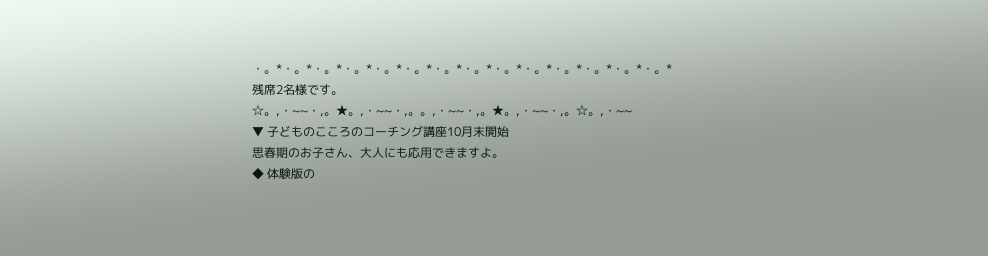・。*・。*・。*・。*・。*・。*・。*・。*・。*・。*・。*・。*・。*・。*
残席2名様です。
☆。,・~~・,。★。,・~~・,。。,・~~・,。★。,・~~・,。☆。,・~~
▼ 子どものこころのコーチング講座10月末開始
思春期のお子さん、大人にも応用できますよ。
◆ 体験版の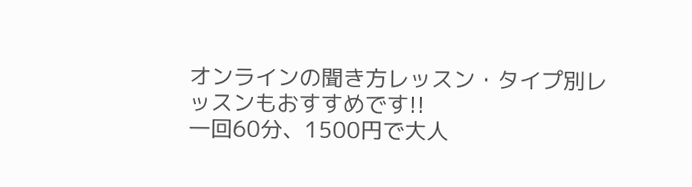オンラインの聞き方レッスン・タイプ別レッスンもおすすめです!!
一回60分、1500円で大人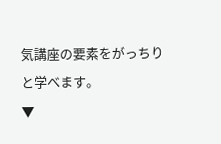気講座の要素をがっちりと学べます。
▼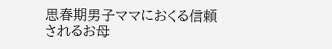思春期男子ママにおくる信頼されるお母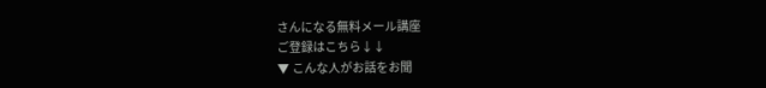さんになる無料メール講座
ご登録はこちら↓↓
▼ こんな人がお話をお聞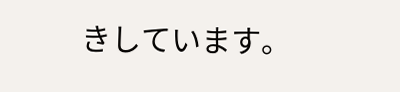きしています。